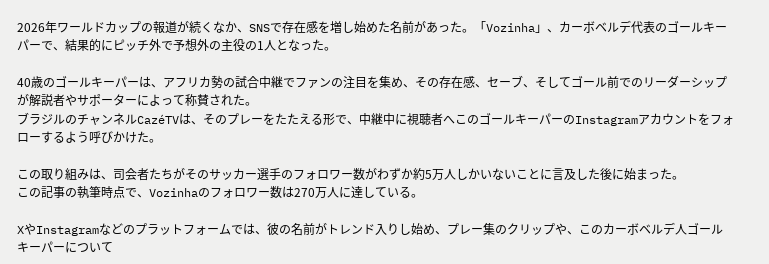2026年ワールドカップの報道が続くなか、SNSで存在感を増し始めた名前があった。「Vozinha」、カーボベルデ代表のゴールキーパーで、結果的にピッチ外で予想外の主役の1人となった。

40歳のゴールキーパーは、アフリカ勢の試合中継でファンの注目を集め、その存在感、セーブ、そしてゴール前でのリーダーシップが解説者やサポーターによって称賛された。
ブラジルのチャンネルCazéTVは、そのプレーをたたえる形で、中継中に視聴者へこのゴールキーパーのInstagramアカウントをフォローするよう呼びかけた。

この取り組みは、司会者たちがそのサッカー選手のフォロワー数がわずか約5万人しかいないことに言及した後に始まった。
この記事の執筆時点で、Vozinhaのフォロワー数は270万人に達している。

XやInstagramなどのプラットフォームでは、彼の名前がトレンド入りし始め、プレー集のクリップや、このカーボベルデ人ゴールキーパーについて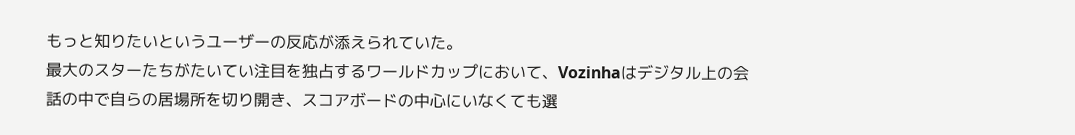もっと知りたいというユーザーの反応が添えられていた。
最大のスターたちがたいてい注目を独占するワールドカップにおいて、Vozinhaはデジタル上の会話の中で自らの居場所を切り開き、スコアボードの中心にいなくても選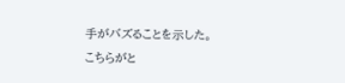手がバズることを示した。
こちらがと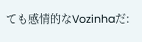ても感情的なVozinhaだ: